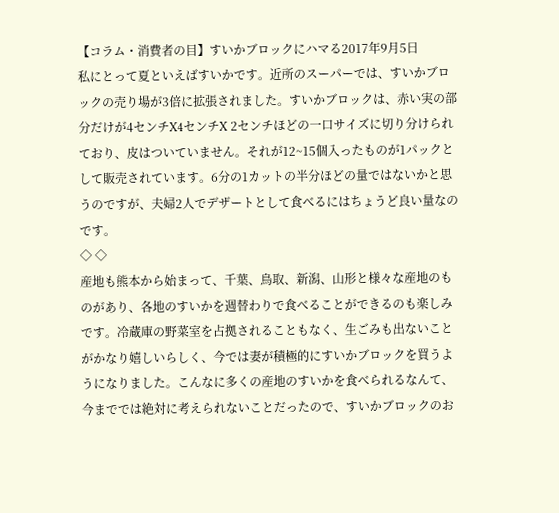【コラム・消費者の目】すいかブロックにハマる2017年9月5日
私にとって夏といえばすいかです。近所のスーパーでは、すいかブロックの売り場が3倍に拡張されました。すいかブロックは、赤い実の部分だけが4センチX4センチX 2センチほどの一口サイズに切り分けられており、皮はついていません。それが12~15個入ったものが1パックとして販売されています。6分の1カットの半分ほどの量ではないかと思うのですが、夫婦2人でデザートとして食べるにはちょうど良い量なのです。
◇ ◇
産地も熊本から始まって、千葉、鳥取、新潟、山形と様々な産地のものがあり、各地のすいかを週替わりで食べることができるのも楽しみです。冷蔵庫の野菜室を占拠されることもなく、生ごみも出ないことがかなり嬉しいらしく、今では妻が積極的にすいかブロックを買うようになりました。こんなに多くの産地のすいかを食べられるなんて、今まででは絶対に考えられないことだったので、すいかブロックのお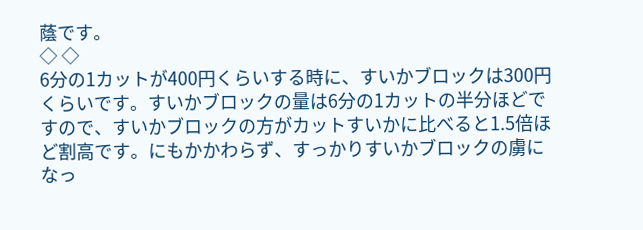蔭です。
◇ ◇
6分の1カットが400円くらいする時に、すいかブロックは300円くらいです。すいかブロックの量は6分の1カットの半分ほどですので、すいかブロックの方がカットすいかに比べると1.5倍ほど割高です。にもかかわらず、すっかりすいかブロックの虜になっ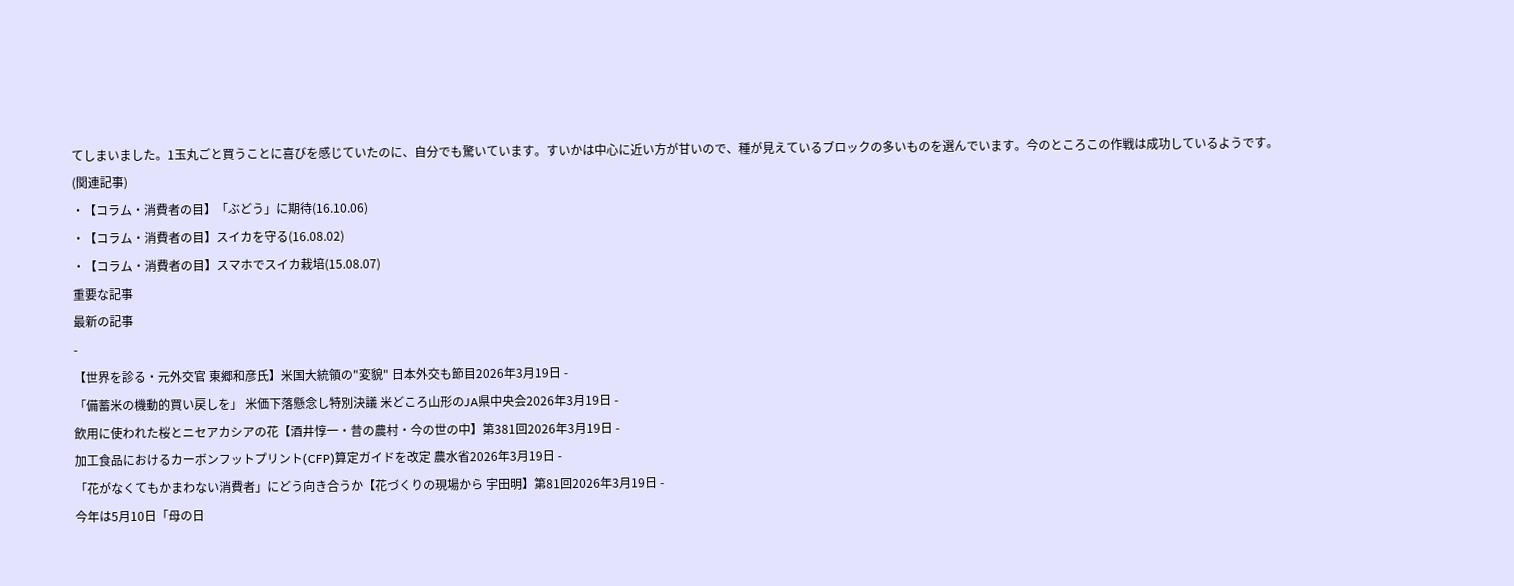てしまいました。1玉丸ごと買うことに喜びを感じていたのに、自分でも驚いています。すいかは中心に近い方が甘いので、種が見えているブロックの多いものを選んでいます。今のところこの作戦は成功しているようです。
(関連記事)
・【コラム・消費者の目】「ぶどう」に期待(16.10.06)
・【コラム・消費者の目】スイカを守る(16.08.02)
・【コラム・消費者の目】スマホでスイカ栽培(15.08.07)
重要な記事
最新の記事
-
【世界を診る・元外交官 東郷和彦氏】米国大統領の"変貌" 日本外交も節目2026年3月19日 -
「備蓄米の機動的買い戻しを」 米価下落懸念し特別決議 米どころ山形のJA県中央会2026年3月19日 -
飲用に使われた桜とニセアカシアの花【酒井惇一・昔の農村・今の世の中】第381回2026年3月19日 -
加工食品におけるカーボンフットプリント(CFP)算定ガイドを改定 農水省2026年3月19日 -
「花がなくてもかまわない消費者」にどう向き合うか【花づくりの現場から 宇田明】第81回2026年3月19日 -
今年は5月10日「母の日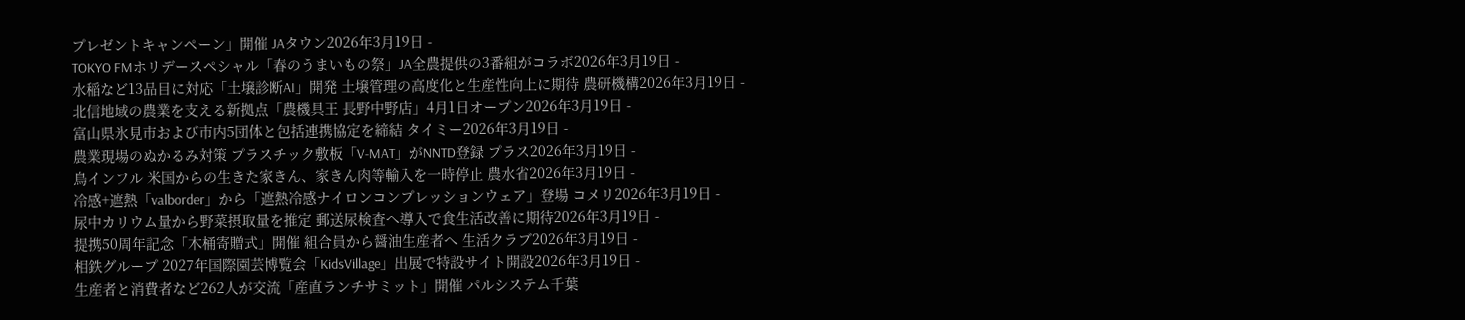プレゼントキャンペーン」開催 JAタウン2026年3月19日 -
TOKYO FMホリデースペシャル「春のうまいもの祭」JA全農提供の3番組がコラボ2026年3月19日 -
水稲など13品目に対応「土壌診断AI」開発 土壌管理の高度化と生産性向上に期待 農研機構2026年3月19日 -
北信地域の農業を支える新拠点「農機具王 長野中野店」4月1日オープン2026年3月19日 -
富山県氷見市および市内5団体と包括連携協定を締結 タイミー2026年3月19日 -
農業現場のぬかるみ対策 プラスチック敷板「V-MAT」がNNTD登録 プラス2026年3月19日 -
鳥インフル 米国からの生きた家きん、家きん肉等輸入を一時停止 農水省2026年3月19日 -
冷感+遮熱「valborder」から「遮熱冷感ナイロンコンプレッションウェア」登場 コメリ2026年3月19日 -
尿中カリウム量から野菜摂取量を推定 郵送尿検査へ導入で食生活改善に期待2026年3月19日 -
提携50周年記念「木桶寄贈式」開催 組合員から醤油生産者へ 生活クラブ2026年3月19日 -
相鉄グループ 2027年国際園芸博覧会「KidsVillage」出展で特設サイト開設2026年3月19日 -
生産者と消費者など262人が交流「産直ランチサミット」開催 パルシステム千葉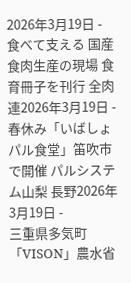2026年3月19日 -
食べて支える 国産食肉生産の現場 食育冊子を刊行 全肉連2026年3月19日 -
春休み「いばしょパル食堂」笛吹市で開催 パルシステム山梨 長野2026年3月19日 -
三重県多気町「VISON」農水省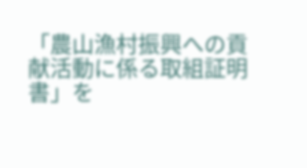「農山漁村振興への貢献活動に係る取組証明書」を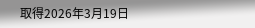取得2026年3月19日